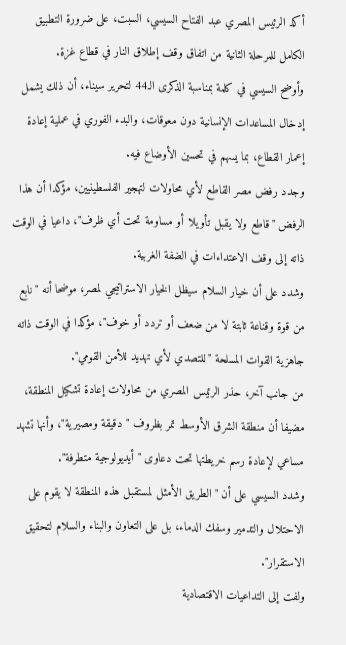أكد الرئيس المصري عبد الفتاح السيسي، السبت، على ضرورة التطبيق الكامل للمرحلة الثانية من اتفاق وقف إطلاق النار في قطاع غزة.
وأوضح السيسي في كلمة بمناسبة الذكرى الـ44 لتحرير سيناء، أن ذلك يشمل إدخال المساعدات الإنسانية دون معوقات، والبدء الفوري في عملية إعادة إعمار القطاع، بما يسهم في تحسين الأوضاع فيه.
وجدد رفض مصر القاطع لأي محاولات لتهجير الفلسطينيين، مؤكدا أن هذا الرفض "قاطع ولا يقبل تأويلا أو مساومة تحت أي ظرف"، داعيا في الوقت ذاته إلى وقف الاعتداءات في الضفة الغربية.
وشدد على أن خيار السلام سيظل الخيار الاستراتيجي لمصر، موضحا أنه "نابع من قوة وقناعة ثابتة لا من ضعف أو تردد أو خوف"، مؤكدا في الوقت ذاته جاهزية القوات المسلحة "للتصدي لأي تهديد للأمن القومي".
من جانب آخر، حذر الرئيس المصري من محاولات إعادة تشكيل المنطقة، مضيفا أن منطقة الشرق الأوسط تمر بظروف "دقيقة ومصيرية"، وأنها تشهد مساعي لإعادة رسم خريطتها تحت دعاوى "أيديولوجية متطرفة".
وشدد السيسي على أن "الطريق الأمثل لمستقبل هذه المنطقة لا يقوم على الاحتلال والتدمير وسفك الدماء، بل على التعاون والبناء والسلام لتحقيق الاستقرار".
ولفت إلى التداعيات الاقتصادية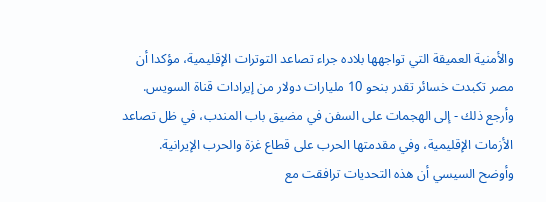والأمنية العميقة التي تواجهها بلاده جراء تصاعد التوترات الإقليمية، مؤكدا أن مصر تكبدت خسائر تقدر بنحو 10 مليارات دولار من إيرادات قناة السويس.
وأرجع ذلك - إلى الهجمات على السفن في مضيق باب المندب، في ظل تصاعد الأزمات الإقليمية، وفي مقدمتها الحرب على قطاع غزة والحرب الإيرانية.
وأوضح السيسي أن هذه التحديات ترافقت مع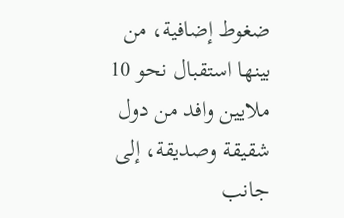ضغوط إضافية، من بينها استقبال نحو 10 ملايين وافد من دول شقيقة وصديقة، إلى جانب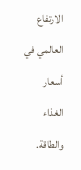الارتفاع العالمي في أسعار الغذاء والطاقة.